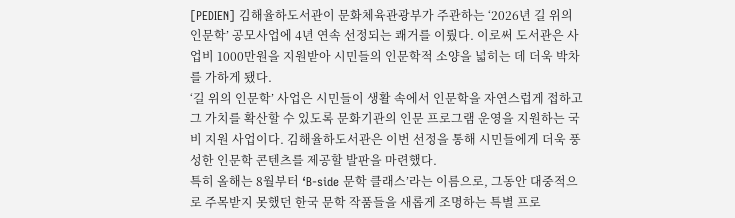[PEDIEN] 김해율하도서관이 문화체육관광부가 주관하는 ‘2026년 길 위의 인문학’ 공모사업에 4년 연속 선정되는 쾌거를 이뤘다. 이로써 도서관은 사업비 1000만원을 지원받아 시민들의 인문학적 소양을 넓히는 데 더욱 박차를 가하게 됐다.
‘길 위의 인문학’ 사업은 시민들이 생활 속에서 인문학을 자연스럽게 접하고 그 가치를 확산할 수 있도록 문화기관의 인문 프로그램 운영을 지원하는 국비 지원 사업이다. 김해율하도서관은 이번 선정을 통해 시민들에게 더욱 풍성한 인문학 콘텐츠를 제공할 발판을 마련했다.
특히 올해는 8월부터 ‘B-side 문학 클래스’라는 이름으로, 그동안 대중적으로 주목받지 못했던 한국 문학 작품들을 새롭게 조명하는 특별 프로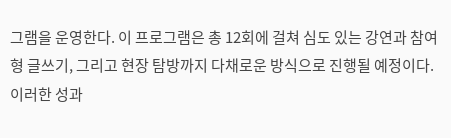그램을 운영한다. 이 프로그램은 총 12회에 걸쳐 심도 있는 강연과 참여형 글쓰기, 그리고 현장 탐방까지 다채로운 방식으로 진행될 예정이다.
이러한 성과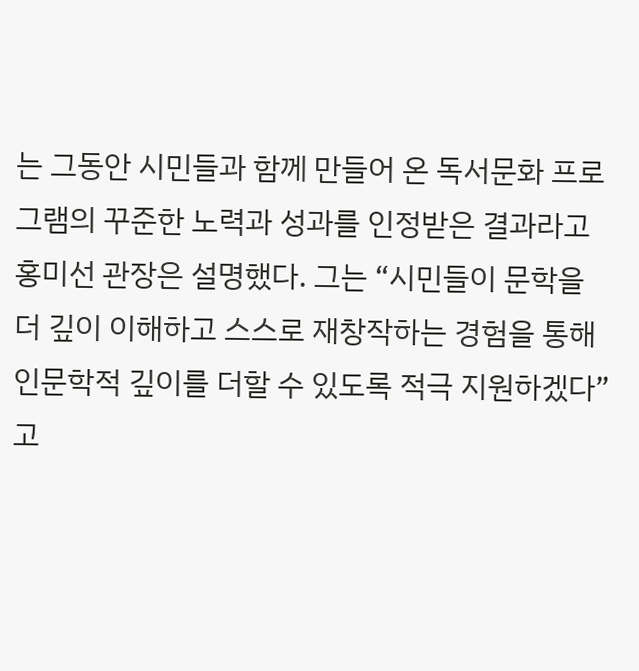는 그동안 시민들과 함께 만들어 온 독서문화 프로그램의 꾸준한 노력과 성과를 인정받은 결과라고 홍미선 관장은 설명했다. 그는 “시민들이 문학을 더 깊이 이해하고 스스로 재창작하는 경험을 통해 인문학적 깊이를 더할 수 있도록 적극 지원하겠다”고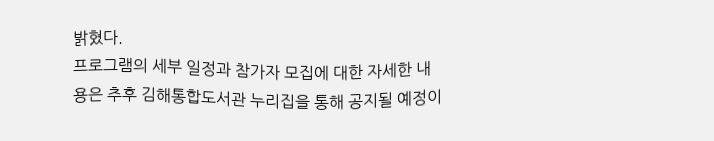밝혔다.
프로그램의 세부 일정과 참가자 모집에 대한 자세한 내용은 추후 김해통합도서관 누리집을 통해 공지될 예정이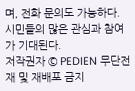며, 전화 문의도 가능하다. 시민들의 많은 관심과 참여가 기대된다.
저작권자 © PEDIEN 무단전재 및 재배포 금지